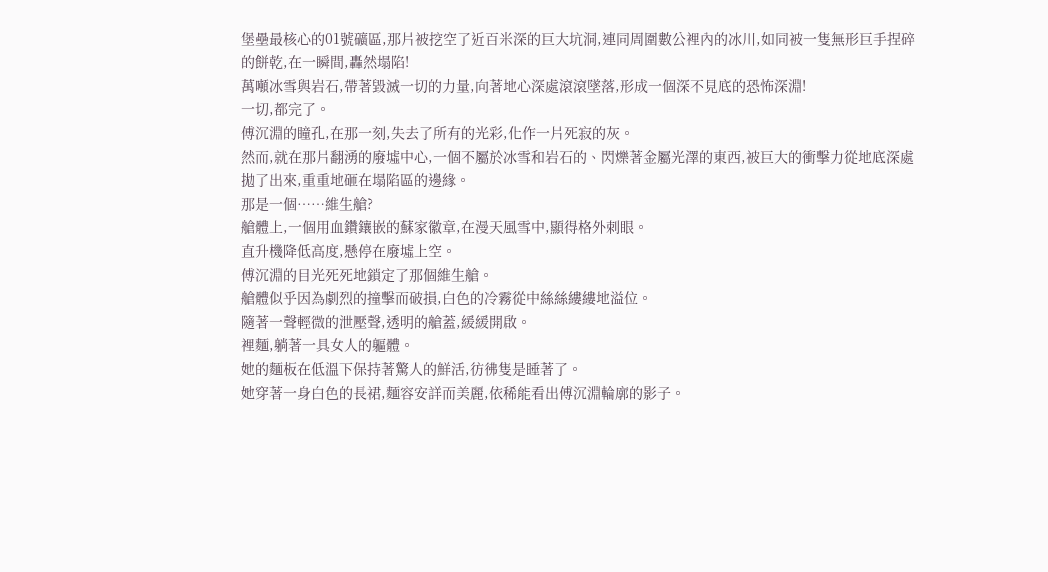堡壘最核心的01號礦區,那片被挖空了近百米深的巨大坑洞,連同周圍數公裡內的冰川,如同被一隻無形巨手捏碎的餅乾,在一瞬間,轟然塌陷!
萬噸冰雪與岩石,帶著毀滅一切的力量,向著地心深處滾滾墜落,形成一個深不見底的恐怖深淵!
一切,都完了。
傅沉淵的瞳孔,在那一刻,失去了所有的光彩,化作一片死寂的灰。
然而,就在那片翻湧的廢墟中心,一個不屬於冰雪和岩石的、閃爍著金屬光澤的東西,被巨大的衝擊力從地底深處拋了出來,重重地砸在塌陷區的邊緣。
那是一個……維生艙?
艙體上,一個用血鑽鑲嵌的蘇家徽章,在漫天風雪中,顯得格外刺眼。
直升機降低高度,懸停在廢墟上空。
傅沉淵的目光死死地鎖定了那個維生艙。
艙體似乎因為劇烈的撞擊而破損,白色的冷霧從中絲絲縷縷地溢位。
隨著一聲輕微的泄壓聲,透明的艙蓋,緩緩開啟。
裡麵,躺著一具女人的軀體。
她的麵板在低溫下保持著驚人的鮮活,彷彿隻是睡著了。
她穿著一身白色的長裙,麵容安詳而美麗,依稀能看出傅沉淵輪廓的影子。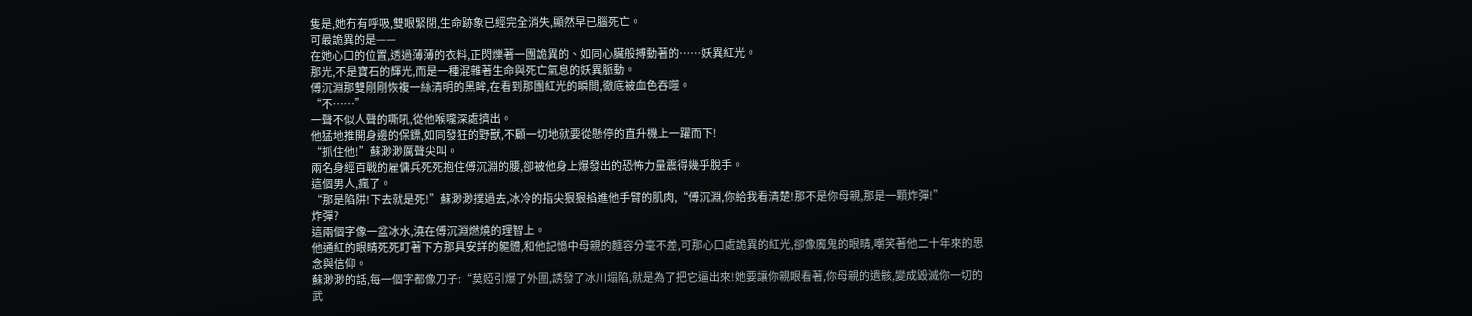隻是,她冇有呼吸,雙眼緊閉,生命跡象已經完全消失,顯然早已腦死亡。
可最詭異的是——
在她心口的位置,透過薄薄的衣料,正閃爍著一團詭異的、如同心臟般搏動著的……妖異紅光。
那光,不是寶石的輝光,而是一種混雜著生命與死亡氣息的妖異脈動。
傅沉淵那雙剛剛恢複一絲清明的黑眸,在看到那團紅光的瞬間,徹底被血色吞噬。
“不……”
一聲不似人聲的嘶吼,從他喉嚨深處擠出。
他猛地推開身邊的保鏢,如同發狂的野獸,不顧一切地就要從懸停的直升機上一躍而下!
“抓住他!”蘇渺渺厲聲尖叫。
兩名身經百戰的雇傭兵死死抱住傅沉淵的腰,卻被他身上爆發出的恐怖力量震得幾乎脫手。
這個男人,瘋了。
“那是陷阱!下去就是死!”蘇渺渺撲過去,冰冷的指尖狠狠掐進他手臂的肌肉,“傅沉淵,你給我看清楚!那不是你母親,那是一顆炸彈!”
炸彈?
這兩個字像一盆冰水,澆在傅沉淵燃燒的理智上。
他通紅的眼睛死死盯著下方那具安詳的軀體,和他記憶中母親的麵容分毫不差,可那心口處詭異的紅光,卻像魔鬼的眼睛,嘲笑著他二十年來的思念與信仰。
蘇渺渺的話,每一個字都像刀子:“莫婭引爆了外圍,誘發了冰川塌陷,就是為了把它逼出來!她要讓你親眼看著,你母親的遺骸,變成毀滅你一切的武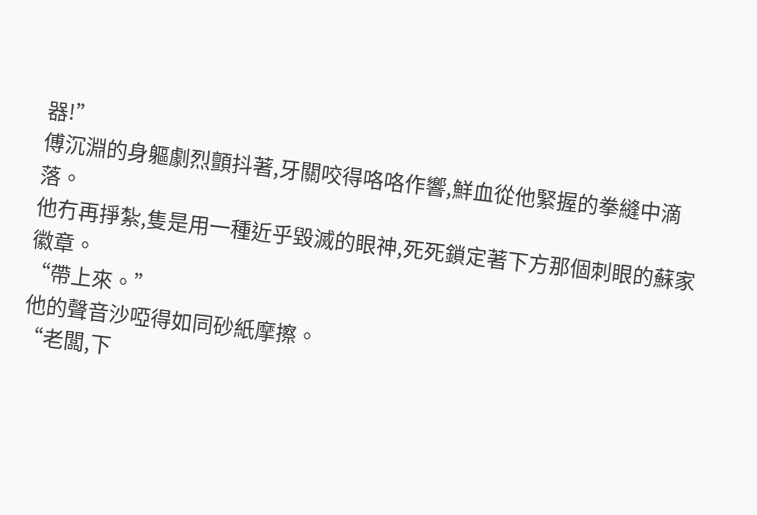器!”
傅沉淵的身軀劇烈顫抖著,牙關咬得咯咯作響,鮮血從他緊握的拳縫中滴落。
他冇再掙紮,隻是用一種近乎毀滅的眼神,死死鎖定著下方那個刺眼的蘇家徽章。
“帶上來。”
他的聲音沙啞得如同砂紙摩擦。
“老闆,下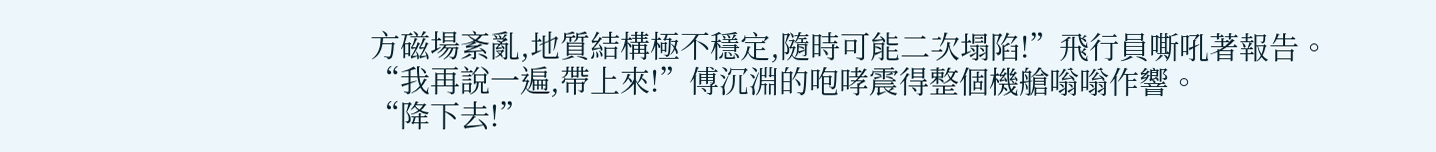方磁場紊亂,地質結構極不穩定,隨時可能二次塌陷!”飛行員嘶吼著報告。
“我再說一遍,帶上來!”傅沉淵的咆哮震得整個機艙嗡嗡作響。
“降下去!”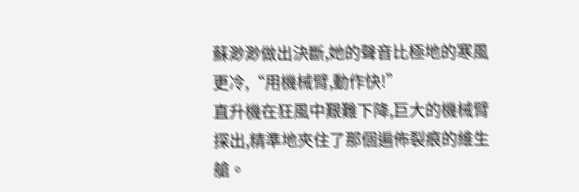蘇渺渺做出決斷,她的聲音比極地的寒風更冷,“用機械臂,動作快!”
直升機在狂風中艱難下降,巨大的機械臂探出,精準地夾住了那個遍佈裂痕的維生艙。